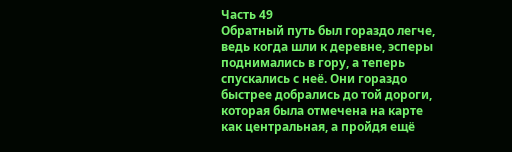Часть 49
Обратный путь был гораздо легче, ведь когда шли к деревне, эсперы поднимались в гору, а теперь спускались с неё. Они гораздо быстрее добрались до той дороги, которая была отмечена на карте как центральная, а пройдя ещё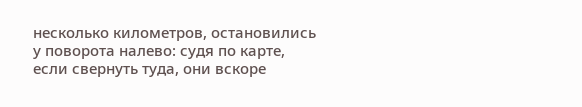несколько километров, остановились у поворота налево: судя по карте, если свернуть туда, они вскоре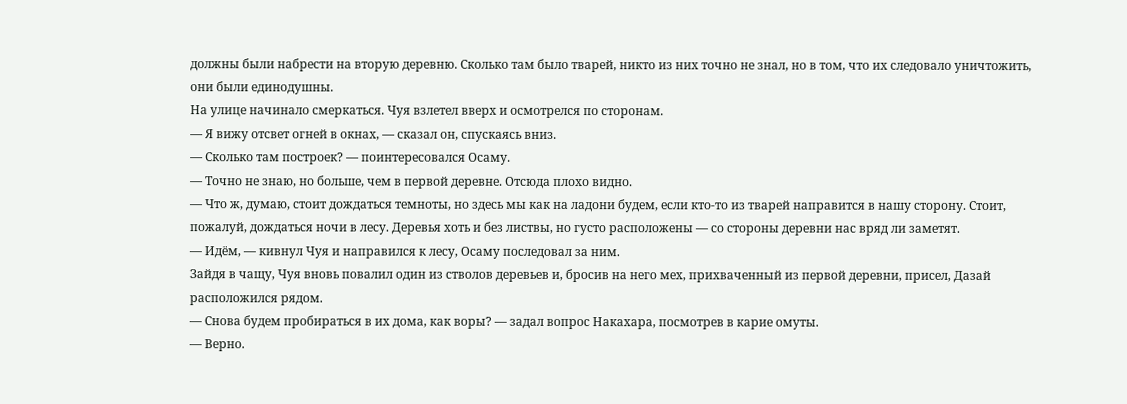должны были набрести на вторую деревню. Сколько там было тварей, никто из них точно не знал, но в том, что их следовало уничтожить, они были единодушны.
На улице начинало смеркаться. Чуя взлетел вверх и осмотрелся по сторонам.
— Я вижу отсвет огней в окнах, — сказал он, спускаясь вниз.
— Сколько там построек? — поинтересовался Осаму.
— Точно не знаю, но больше, чем в первой деревне. Отсюда плохо видно.
— Что ж, думаю, стоит дождаться темноты, но здесь мы как на ладони будем, если кто-то из тварей направится в нашу сторону. Стоит, пожалуй, дождаться ночи в лесу. Деревья хоть и без листвы, но густо расположены — со стороны деревни нас вряд ли заметят.
— Идём, — кивнул Чуя и направился к лесу, Осаму последовал за ним.
Зайдя в чащу, Чуя вновь повалил один из стволов деревьев и, бросив на него мех, прихваченный из первой деревни, присел, Дазай расположился рядом.
— Снова будем пробираться в их дома, как воры? — задал вопрос Накахара, посмотрев в карие омуты.
— Верно.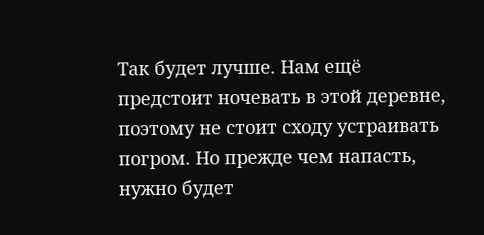Так будет лучше. Нам ещё предстоит ночевать в этой деревне, поэтому не стоит сходу устраивать погром. Но прежде чем напасть, нужно будет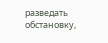разведать обстановку,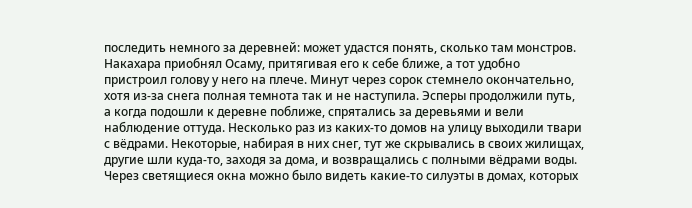последить немного за деревней: может удастся понять, сколько там монстров.
Накахара приобнял Осаму, притягивая его к себе ближе, а тот удобно пристроил голову у него на плече. Минут через сорок стемнело окончательно, хотя из-за снега полная темнота так и не наступила. Эсперы продолжили путь, а когда подошли к деревне поближе, спрятались за деревьями и вели наблюдение оттуда. Несколько раз из каких-то домов на улицу выходили твари с вёдрами. Некоторые, набирая в них снег, тут же скрывались в своих жилищах, другие шли куда-то, заходя за дома, и возвращались с полными вёдрами воды. Через светящиеся окна можно было видеть какие-то силуэты в домах, которых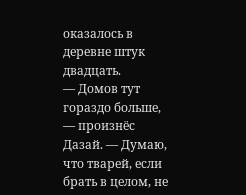оказалось в деревне штук двадцать.
— Домов тут гораздо больше, — произнёс Дазай. — Думаю, что тварей, если брать в целом, не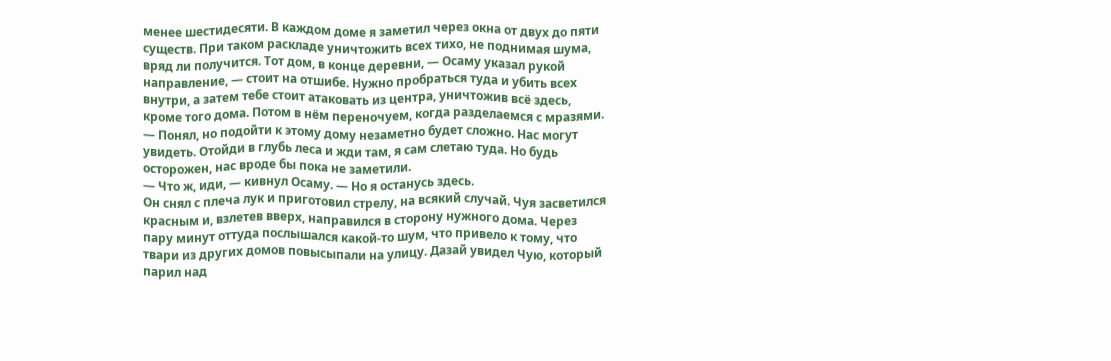менее шестидесяти. В каждом доме я заметил через окна от двух до пяти существ. При таком раскладе уничтожить всех тихо, не поднимая шума, вряд ли получится. Тот дом, в конце деревни, — Осаму указал рукой направление, — стоит на отшибе. Нужно пробраться туда и убить всех внутри, а затем тебе стоит атаковать из центра, уничтожив всё здесь, кроме того дома. Потом в нём переночуем, когда разделаемся с мразями.
— Понял, но подойти к этому дому незаметно будет сложно. Нас могут увидеть. Отойди в глубь леса и жди там, я сам слетаю туда. Но будь осторожен, нас вроде бы пока не заметили.
— Что ж, иди, — кивнул Осаму. — Но я останусь здесь.
Он снял с плеча лук и приготовил стрелу, на всякий случай. Чуя засветился красным и, взлетев вверх, направился в сторону нужного дома. Через пару минут оттуда послышался какой-то шум, что привело к тому, что твари из других домов повысыпали на улицу. Дазай увидел Чую, который парил над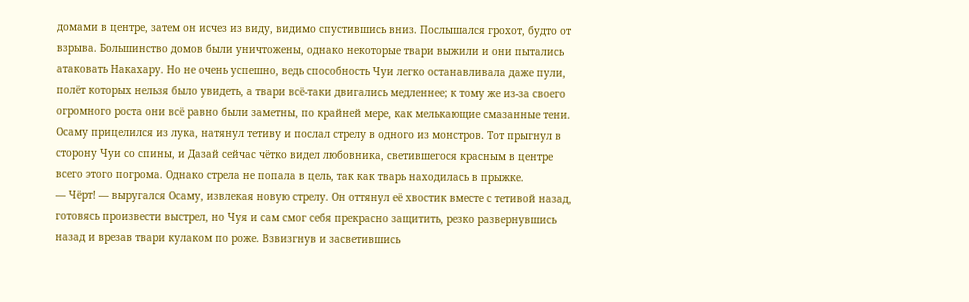домами в центре, затем он исчез из виду, видимо спустившись вниз. Послышался грохот, будто от взрыва. Большинство домов были уничтожены, однако некоторые твари выжили и они пытались атаковать Накахару. Но не очень успешно, ведь способность Чуи легко останавливала даже пули, полёт которых нельзя было увидеть, а твари всё-таки двигались медленнее; к тому же из-за своего огромного роста они всё равно были заметны, по крайней мере, как мелькающие смазанные тени. Осаму прицелился из лука, натянул тетиву и послал стрелу в одного из монстров. Тот прыгнул в сторону Чуи со спины, и Дазай сейчас чётко видел любовника, светившегося красным в центре всего этого погрома. Однако стрела не попала в цель, так как тварь находилась в прыжке.
— Чёрт! — выругался Осаму, извлекая новую стрелу. Он оттянул её хвостик вместе с тетивой назад, готовясь произвести выстрел, но Чуя и сам смог себя прекрасно защитить, резко развернувшись назад и врезав твари кулаком по роже. Взвизгнув и засветившись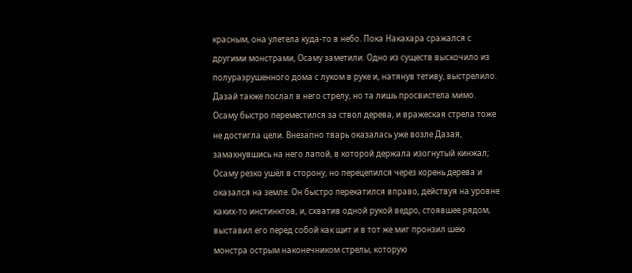красным, она улетела куда-то в небо. Пока Накахара сражался с другими монстрами, Осаму заметили. Одно из существ выскочило из полуразрушенного дома с луком в руке и, натянув тетиву, выстрелило. Дазай также послал в него стрелу, но та лишь просвистела мимо. Осаму быстро переместился за ствол дерева, и вражеская стрела тоже не достигла цели. Внезапно тварь оказалась уже возле Дазая, замахнувшись на него лапой, в которой держала изогнутый кинжал; Осаму резко ушёл в сторону, но перецепился через корень дерева и оказался на земле. Он быстро перекатился вправо, действуя на уровне каких-то инстинктов, и, схватив одной рукой ведро, стоявшее рядом, выставил его перед собой как щит и в тот же миг пронзил шею монстра острым наконечником стрелы, которую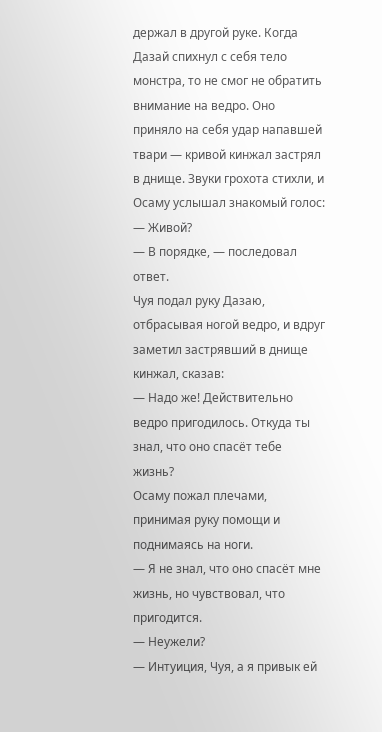держал в другой руке. Когда Дазай спихнул с себя тело монстра, то не смог не обратить внимание на ведро. Оно приняло на себя удар напавшей твари — кривой кинжал застрял в днище. Звуки грохота стихли, и Осаму услышал знакомый голос:
— Живой?
— В порядке, — последовал ответ.
Чуя подал руку Дазаю, отбрасывая ногой ведро, и вдруг заметил застрявший в днище кинжал, сказав:
— Надо же! Действительно ведро пригодилось. Откуда ты знал, что оно спасёт тебе жизнь?
Осаму пожал плечами, принимая руку помощи и поднимаясь на ноги.
— Я не знал, что оно спасёт мне жизнь, но чувствовал, что пригодится.
— Неужели?
— Интуиция, Чуя, а я привык ей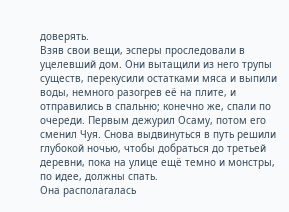доверять.
Взяв свои вещи, эсперы проследовали в уцелевший дом. Они вытащили из него трупы существ, перекусили остатками мяса и выпили воды, немного разогрев её на плите, и отправились в спальню; конечно же, спали по очереди. Первым дежурил Осаму, потом его сменил Чуя. Снова выдвинуться в путь решили глубокой ночью, чтобы добраться до третьей деревни, пока на улице ещё темно и монстры, по идее, должны спать.
Она располагалась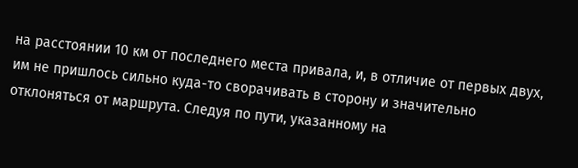на расстоянии 10 км от последнего места привала, и, в отличие от первых двух, им не пришлось сильно куда-то сворачивать в сторону и значительно отклоняться от маршрута. Следуя по пути, указанному на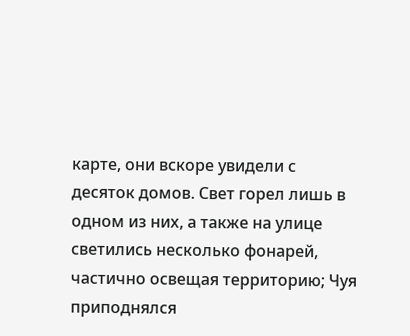карте, они вскоре увидели с десяток домов. Свет горел лишь в одном из них, а также на улице светились несколько фонарей, частично освещая территорию; Чуя приподнялся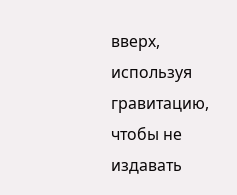вверх, используя гравитацию, чтобы не издавать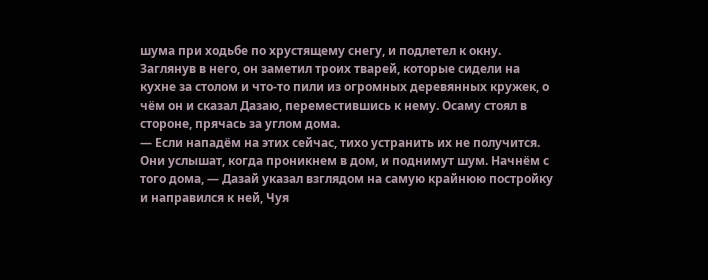шума при ходьбе по хрустящему снегу, и подлетел к окну. Заглянув в него, он заметил троих тварей, которые сидели на кухне за столом и что-то пили из огромных деревянных кружек, о чём он и сказал Дазаю, переместившись к нему. Осаму стоял в стороне, прячась за углом дома.
— Если нападём на этих сейчас, тихо устранить их не получится. Они услышат, когда проникнем в дом, и поднимут шум. Начнём с того дома, — Дазай указал взглядом на самую крайнюю постройку и направился к ней, Чуя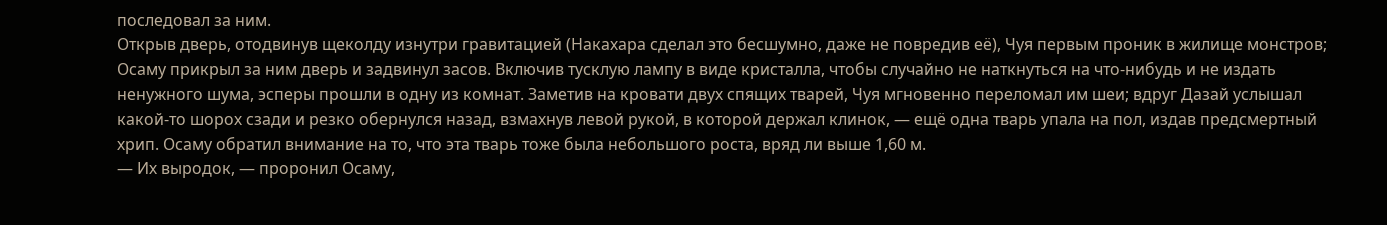последовал за ним.
Открыв дверь, отодвинув щеколду изнутри гравитацией (Накахара сделал это бесшумно, даже не повредив её), Чуя первым проник в жилище монстров; Осаму прикрыл за ним дверь и задвинул засов. Включив тусклую лампу в виде кристалла, чтобы случайно не наткнуться на что-нибудь и не издать ненужного шума, эсперы прошли в одну из комнат. Заметив на кровати двух спящих тварей, Чуя мгновенно переломал им шеи; вдруг Дазай услышал какой-то шорох сзади и резко обернулся назад, взмахнув левой рукой, в которой держал клинок, — ещё одна тварь упала на пол, издав предсмертный хрип. Осаму обратил внимание на то, что эта тварь тоже была небольшого роста, вряд ли выше 1,60 м.
— Их выродок, — проронил Осаму,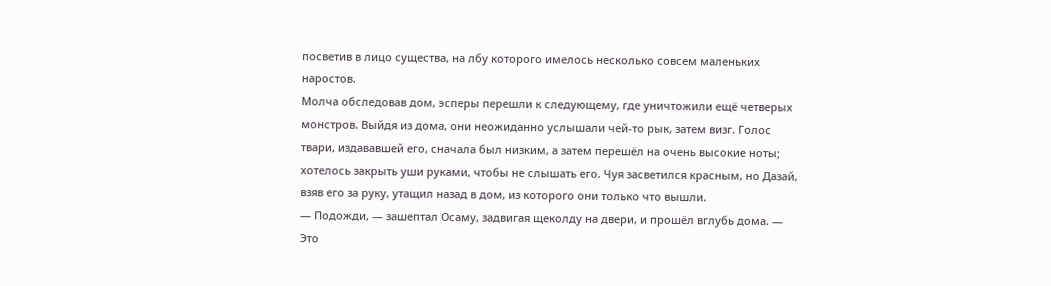посветив в лицо существа, на лбу которого имелось несколько совсем маленьких наростов.
Молча обследовав дом, эсперы перешли к следующему, где уничтожили ещё четверых монстров. Выйдя из дома, они неожиданно услышали чей-то рык, затем визг. Голос твари, издававшей его, сначала был низким, а затем перешёл на очень высокие ноты; хотелось закрыть уши руками, чтобы не слышать его. Чуя засветился красным, но Дазай, взяв его за руку, утащил назад в дом, из которого они только что вышли.
— Подожди, — зашептал Осаму, задвигая щеколду на двери, и прошёл вглубь дома. — Это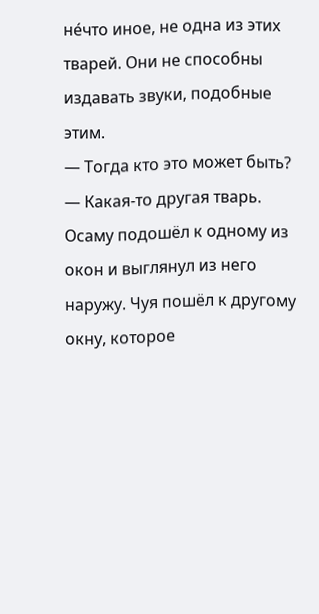не́что иное, не одна из этих тварей. Они не способны издавать звуки, подобные этим.
— Тогда кто это может быть?
— Какая-то другая тварь.
Осаму подошёл к одному из окон и выглянул из него наружу. Чуя пошёл к другому окну, которое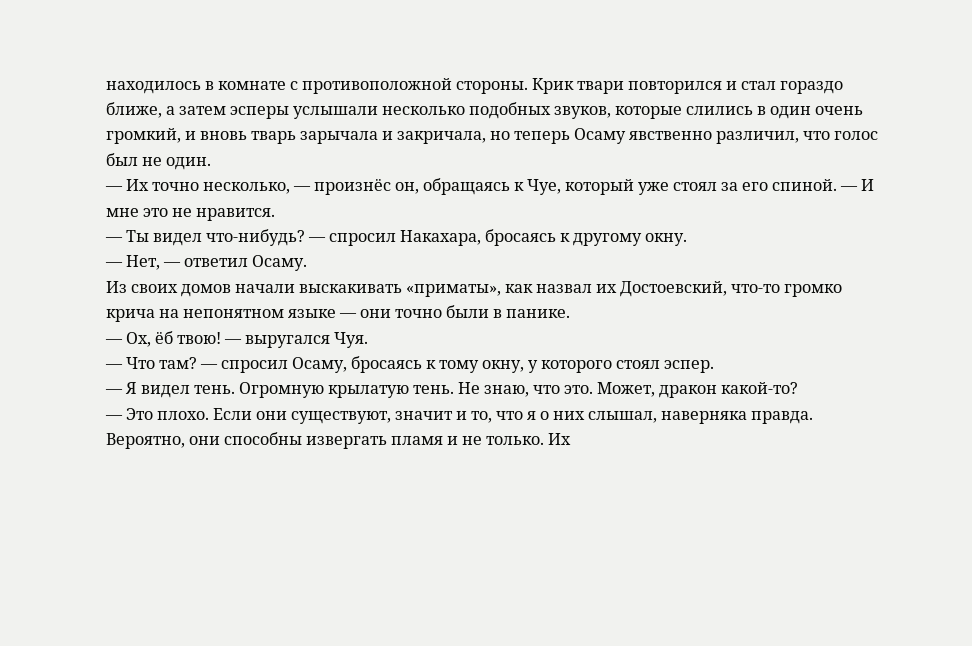находилось в комнате с противоположной стороны. Крик твари повторился и стал гораздо ближе, а затем эсперы услышали несколько подобных звуков, которые слились в один очень громкий, и вновь тварь зарычала и закричала, но теперь Осаму явственно различил, что голос был не один.
— Их точно несколько, — произнёс он, обращаясь к Чуе, который уже стоял за его спиной. — И мне это не нравится.
— Ты видел что-нибудь? — спросил Накахара, бросаясь к другому окну.
— Нет, — ответил Осаму.
Из своих домов начали выскакивать «приматы», как назвал их Достоевский, что-то громко крича на непонятном языке — они точно были в панике.
— Ох, ёб твою! — выругался Чуя.
— Что там? — спросил Осаму, бросаясь к тому окну, у которого стоял эспер.
— Я видел тень. Огромную крылатую тень. Не знаю, что это. Может, дракон какой-то?
— Это плохо. Если они существуют, значит и то, что я о них слышал, наверняка правда. Вероятно, они способны извергать пламя и не только. Их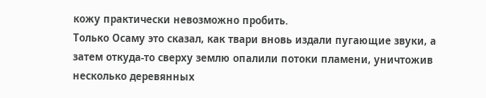кожу практически невозможно пробить.
Только Осаму это сказал, как твари вновь издали пугающие звуки, а затем откуда-то сверху землю опалили потоки пламени, уничтожив несколько деревянных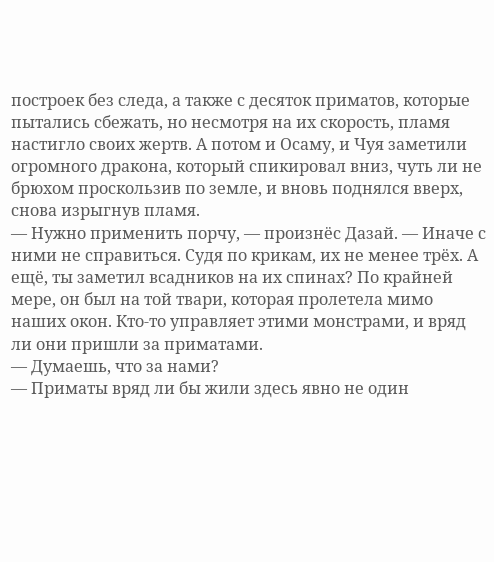построек без следа, а также с десяток приматов, которые пытались сбежать, но несмотря на их скорость, пламя настигло своих жертв. А потом и Осаму, и Чуя заметили огромного дракона, который спикировал вниз, чуть ли не брюхом проскользив по земле, и вновь поднялся вверх, снова изрыгнув пламя.
— Нужно применить порчу, — произнёс Дазай. — Иначе с ними не справиться. Судя по крикам, их не менее трёх. А ещё, ты заметил всадников на их спинах? По крайней мере, он был на той твари, которая пролетела мимо наших окон. Кто-то управляет этими монстрами, и вряд ли они пришли за приматами.
— Думаешь, что за нами?
— Приматы вряд ли бы жили здесь явно не один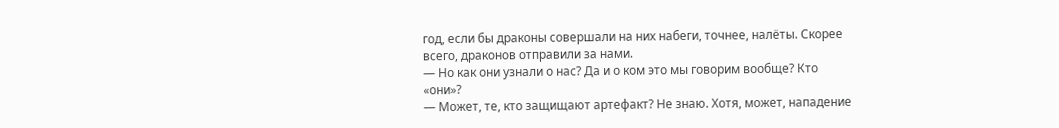год, если бы драконы совершали на них набеги, точнее, налёты. Скорее всего, драконов отправили за нами.
— Но как они узнали о нас? Да и о ком это мы говорим вообще? Кто «они»?
— Может, те, кто защищают артефакт? Не знаю. Хотя, может, нападение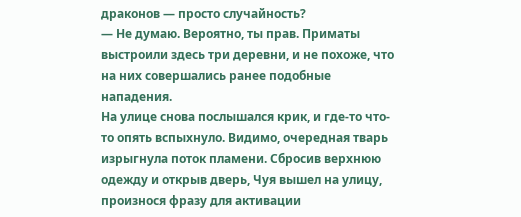драконов — просто случайность?
— Не думаю. Вероятно, ты прав. Приматы выстроили здесь три деревни, и не похоже, что на них совершались ранее подобные нападения.
На улице снова послышался крик, и где-то что-то опять вспыхнуло. Видимо, очередная тварь изрыгнула поток пламени. Сбросив верхнюю одежду и открыв дверь, Чуя вышел на улицу, произнося фразу для активации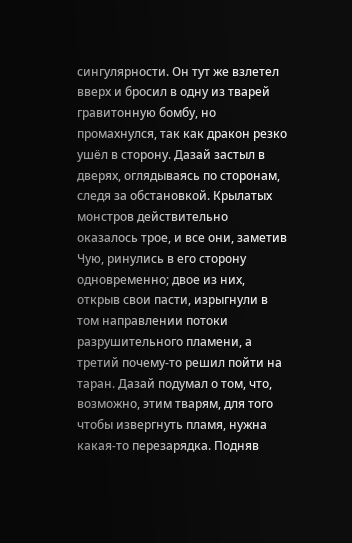сингулярности. Он тут же взлетел вверх и бросил в одну из тварей гравитонную бомбу, но промахнулся, так как дракон резко ушёл в сторону. Дазай застыл в дверях, оглядываясь по сторонам, следя за обстановкой. Крылатых монстров действительно оказалось трое, и все они, заметив Чую, ринулись в его сторону одновременно; двое из них, открыв свои пасти, изрыгнули в том направлении потоки разрушительного пламени, а третий почему-то решил пойти на таран. Дазай подумал о том, что, возможно, этим тварям, для того чтобы извергнуть пламя, нужна какая-то перезарядка. Подняв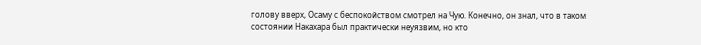голову вверх, Осаму с беспокойством смотрел на Чую. Конечно, он знал, что в таком состоянии Накахара был практически неуязвим, но кто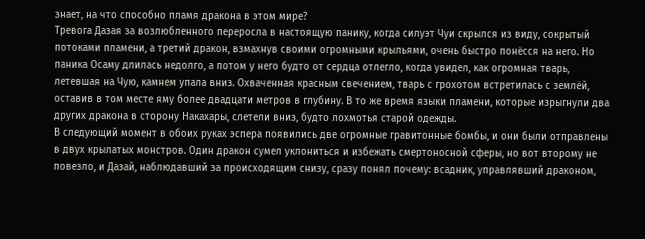знает, на что способно пламя дракона в этом мире?
Тревога Дазая за возлюбленного переросла в настоящую панику, когда силуэт Чуи скрылся из виду, сокрытый потоками пламени, а третий дракон, взмахнув своими огромными крыльями, очень быстро понёсся на него. Но паника Осаму длилась недолго, а потом у него будто от сердца отлегло, когда увидел, как огромная тварь, летевшая на Чую, камнем упала вниз. Охваченная красным свечением, тварь с грохотом встретилась с землёй, оставив в том месте яму более двадцати метров в глубину. В то же время языки пламени, которые изрыгнули два других дракона в сторону Накахары, слетели вниз, будто лохмотья старой одежды.
В следующий момент в обоих руках эспера появились две огромные гравитонные бомбы, и они были отправлены в двух крылатых монстров. Один дракон сумел уклониться и избежать смертоносной сферы, но вот второму не повезло, и Дазай, наблюдавший за происходящим снизу, сразу понял почему: всадник, управлявший драконом,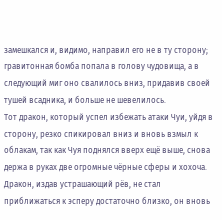замешкался и, видимо, направил его не в ту сторону; гравитонная бомба попала в голову чудовища, а в следующий миг оно свалилось вниз, придавив своей тушей всадника, и больше не шевелилось.
Тот дракон, который успел избежать атаки Чуи, уйдя в сторону, резко спикировал вниз и вновь взмыл к облакам, так как Чуя поднялся вверх ещё выше, снова держа в руках две огромные чёрные сферы и хохоча. Дракон, издав устрашающий рёв, не стал приближаться к эсперу достаточно близко, он вновь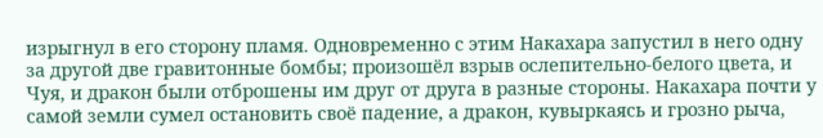изрыгнул в его сторону пламя. Одновременно с этим Накахара запустил в него одну за другой две гравитонные бомбы; произошёл взрыв ослепительно-белого цвета, и Чуя, и дракон были отброшены им друг от друга в разные стороны. Накахара почти у самой земли сумел остановить своё падение, а дракон, кувыркаясь и грозно рыча,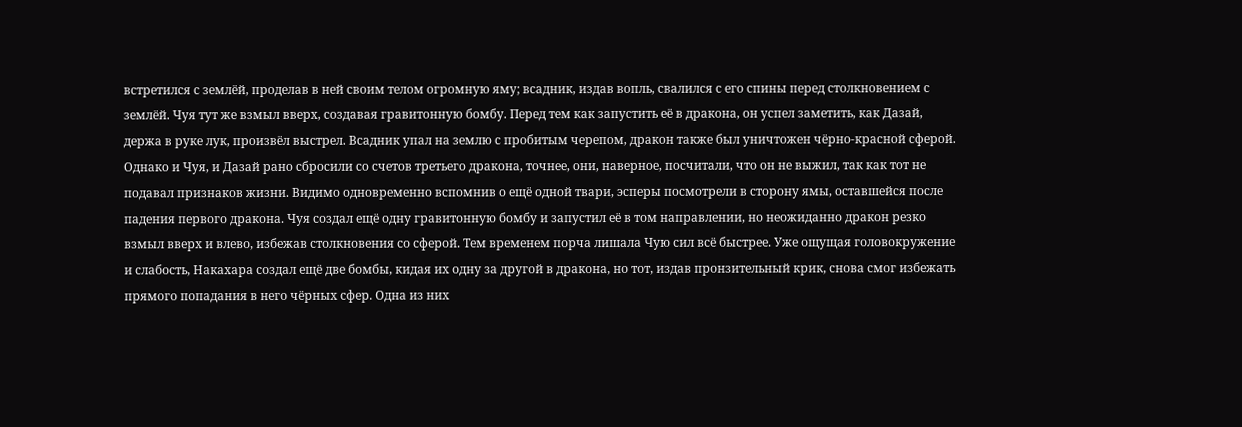встретился с землёй, проделав в ней своим телом огромную яму; всадник, издав вопль, свалился с его спины перед столкновением с землёй. Чуя тут же взмыл вверх, создавая гравитонную бомбу. Перед тем как запустить её в дракона, он успел заметить, как Дазай, держа в руке лук, произвёл выстрел. Всадник упал на землю с пробитым черепом, дракон также был уничтожен чёрно-красной сферой.
Однако и Чуя, и Дазай рано сбросили со счетов третьего дракона, точнее, они, наверное, посчитали, что он не выжил, так как тот не подавал признаков жизни. Видимо одновременно вспомнив о ещё одной твари, эсперы посмотрели в сторону ямы, оставшейся после падения первого дракона. Чуя создал ещё одну гравитонную бомбу и запустил её в том направлении, но неожиданно дракон резко взмыл вверх и влево, избежав столкновения со сферой. Тем временем порча лишала Чую сил всё быстрее. Уже ощущая головокружение и слабость, Накахара создал ещё две бомбы, кидая их одну за другой в дракона, но тот, издав пронзительный крик, снова смог избежать прямого попадания в него чёрных сфер. Одна из них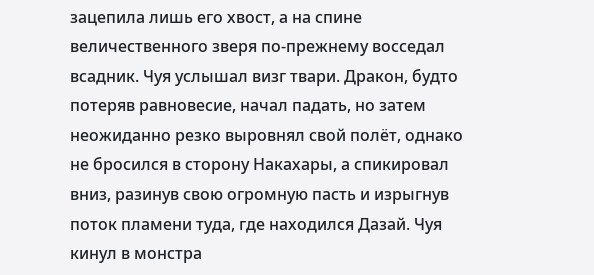зацепила лишь его хвост, а на спине величественного зверя по-прежнему восседал всадник. Чуя услышал визг твари. Дракон, будто потеряв равновесие, начал падать, но затем неожиданно резко выровнял свой полёт, однако не бросился в сторону Накахары, а спикировал вниз, разинув свою огромную пасть и изрыгнув поток пламени туда, где находился Дазай. Чуя кинул в монстра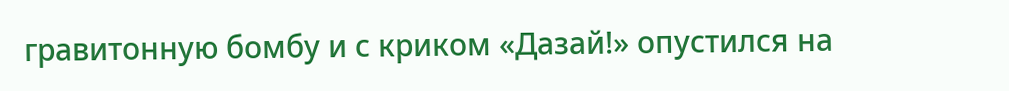гравитонную бомбу и с криком «Дазай!» опустился на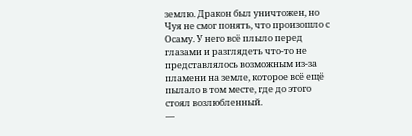землю. Дракон был уничтожен, но Чуя не смог понять, что произошло с Осаму. У него всё плыло перед глазами и разглядеть что-то не представлялось возможным из-за пламени на земле, которое всё ещё пылало в том месте, где до этого стоял возлюбленный.
—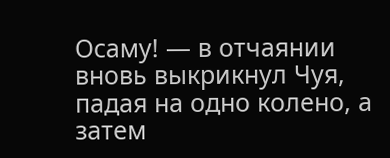Осаму! — в отчаянии вновь выкрикнул Чуя, падая на одно колено, а затем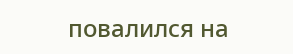повалился на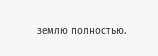землю полностью.